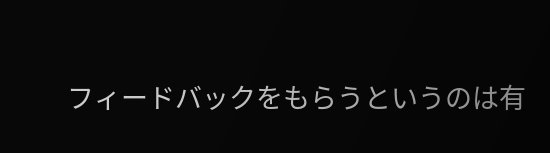フィードバックをもらうというのは有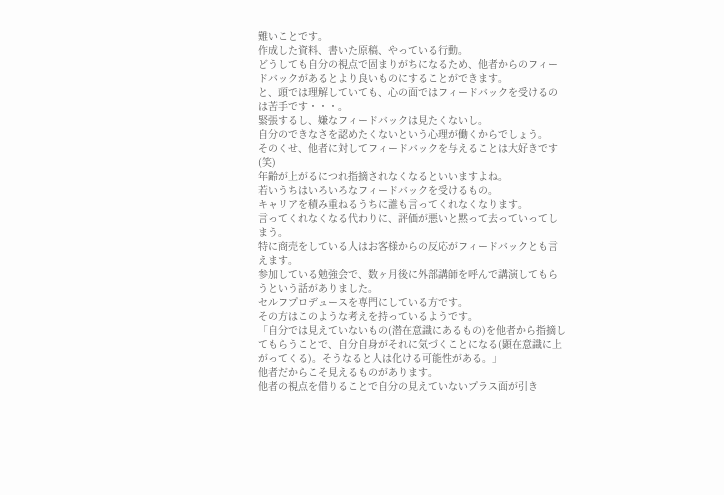難いことです。
作成した資料、書いた原稿、やっている行動。
どうしても自分の視点で固まりがちになるため、他者からのフィードバックがあるとより良いものにすることができます。
と、頭では理解していても、心の面ではフィードバックを受けるのは苦手です・・・。
緊張するし、嫌なフィードバックは見たくないし。
自分のできなさを認めたくないという心理が働くからでしょう。
そのくせ、他者に対してフィードバックを与えることは大好きです(笑)
年齢が上がるにつれ指摘されなくなるといいますよね。
若いうちはいろいろなフィードバックを受けるもの。
キャリアを積み重ねるうちに誰も言ってくれなくなります。
言ってくれなくなる代わりに、評価が悪いと黙って去っていってしまう。
特に商売をしている人はお客様からの反応がフィードバックとも言えます。
参加している勉強会で、数ヶ月後に外部講師を呼んで講演してもらうという話がありました。
セルフプロデュースを専門にしている方です。
その方はこのような考えを持っているようです。
「自分では見えていないもの(潜在意識にあるもの)を他者から指摘してもらうことで、自分自身がそれに気づくことになる(顕在意識に上がってくる)。そうなると人は化ける可能性がある。」
他者だからこそ見えるものがあります。
他者の視点を借りることで自分の見えていないプラス面が引き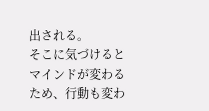出される。
そこに気づけるとマインドが変わるため、行動も変わ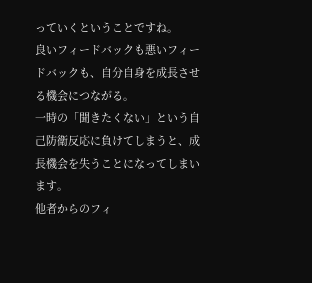っていくということですね。
良いフィードバックも悪いフィードバックも、自分自身を成長させる機会につながる。
一時の「聞きたくない」という自己防衛反応に負けてしまうと、成長機会を失うことになってしまいます。
他者からのフィ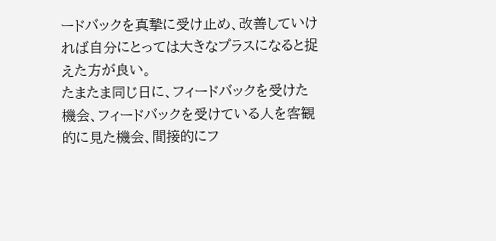ードバックを真摯に受け止め、改善していければ自分にとっては大きなプラスになると捉えた方が良い。
たまたま同じ日に、フィードバックを受けた機会、フィードバックを受けている人を客観的に見た機会、間接的にフ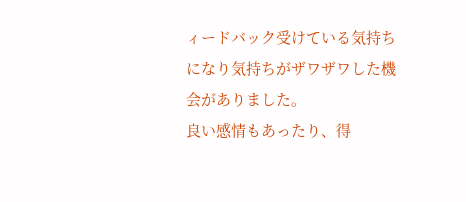ィードバック受けている気持ちになり気持ちがザワザワした機会がありました。
良い感情もあったり、得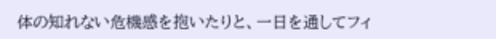体の知れない危機感を抱いたりと、一日を通してフィ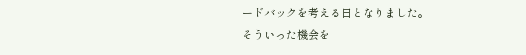ードバックを考える日となりました。
そういった機会を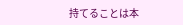持てることは本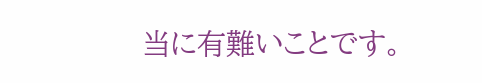当に有難いことです。